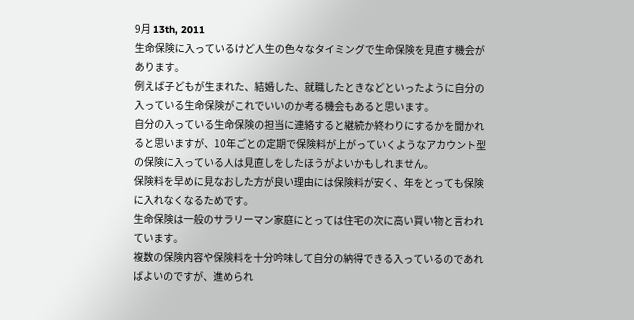9月 13th, 2011
生命保険に入っているけど人生の色々なタイミングで生命保険を見直す機会があります。
例えば子どもが生まれた、結婚した、就職したときなどといったように自分の入っている生命保険がこれでいいのか考る機会もあると思います。
自分の入っている生命保険の担当に連絡すると継続か終わりにするかを聞かれると思いますが、10年ごとの定期で保険料が上がっていくようなアカウント型の保険に入っている人は見直しをしたほうがよいかもしれません。
保険料を早めに見なおした方が良い理由には保険料が安く、年をとっても保険に入れなくなるためです。
生命保険は一般のサラリーマン家庭にとっては住宅の次に高い買い物と言われています。
複数の保険内容や保険料を十分吟味して自分の納得できる入っているのであればよいのですが、進められ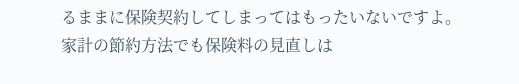るままに保険契約してしまってはもったいないですよ。
家計の節約方法でも保険料の見直しは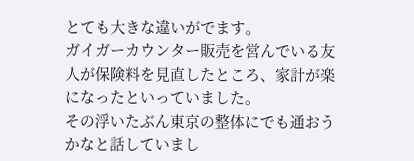とても大きな違いがでます。
ガイガーカウンター販売を営んでいる友人が保険料を見直したところ、家計が楽になったといっていました。
その浮いたぶん東京の整体にでも通おうかなと話していまし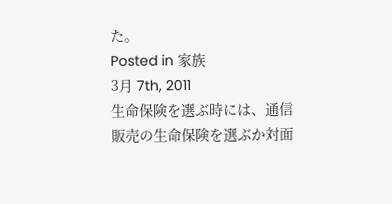た。
Posted in 家族
3月 7th, 2011
生命保険を選ぶ時には、通信販売の生命保険を選ぶか対面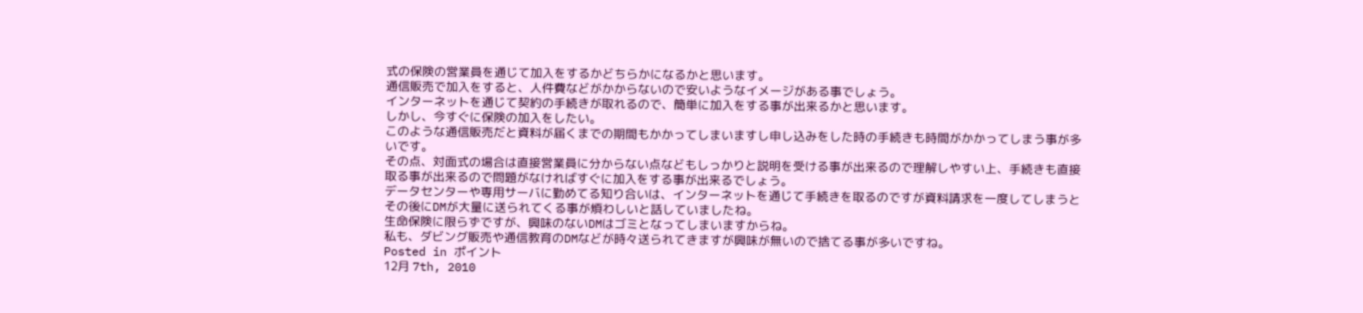式の保険の営業員を通じて加入をするかどちらかになるかと思います。
通信販売で加入をすると、人件費などがかからないので安いようなイメージがある事でしょう。
インターネットを通じて契約の手続きが取れるので、簡単に加入をする事が出来るかと思います。
しかし、今すぐに保険の加入をしたい。
このような通信販売だと資料が届くまでの期間もかかってしまいますし申し込みをした時の手続きも時間がかかってしまう事が多いです。
その点、対面式の場合は直接営業員に分からない点などもしっかりと説明を受ける事が出来るので理解しやすい上、手続きも直接取る事が出来るので問題がなければすぐに加入をする事が出来るでしょう。
データセンターや専用サーバに勤めてる知り合いは、インターネットを通じて手続きを取るのですが資料請求を一度してしまうとその後にDMが大量に送られてくる事が煩わしいと話していましたね。
生命保険に限らずですが、興味のないDMはゴミとなってしまいますからね。
私も、ダビング販売や通信教育のDMなどが時々送られてきますが興味が無いので捨てる事が多いですね。
Posted in ポイント
12月 7th, 2010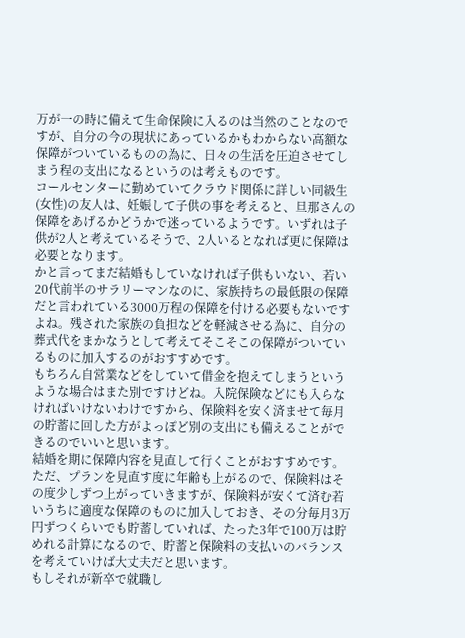万が一の時に備えて生命保険に入るのは当然のことなのですが、自分の今の現状にあっているかもわからない高額な保障がついているものの為に、日々の生活を圧迫させてしまう程の支出になるというのは考えものです。
コールセンターに勤めていてクラウド関係に詳しい同級生(女性)の友人は、妊娠して子供の事を考えると、旦那さんの保障をあげるかどうかで迷っているようです。いずれは子供が2人と考えているそうで、2人いるとなれば更に保障は必要となります。
かと言ってまだ結婚もしていなければ子供もいない、若い20代前半のサラリーマンなのに、家族持ちの最低限の保障だと言われている3000万程の保障を付ける必要もないですよね。残された家族の負担などを軽減させる為に、自分の葬式代をまかなうとして考えてそこそこの保障がついているものに加入するのがおすすめです。
もちろん自営業などをしていて借金を抱えてしまうというような場合はまた別ですけどね。入院保険などにも入らなければいけないわけですから、保険料を安く済ませて毎月の貯蓄に回した方がよっぽど別の支出にも備えることができるのでいいと思います。
結婚を期に保障内容を見直して行くことがおすすめです。
ただ、プランを見直す度に年齢も上がるので、保険料はその度少しずつ上がっていきますが、保険料が安くて済む若いうちに適度な保障のものに加入しておき、その分毎月3万円ずつくらいでも貯蓄していれば、たった3年で100万は貯めれる計算になるので、貯蓄と保険料の支払いのバランスを考えていけば大丈夫だと思います。
もしそれが新卒で就職し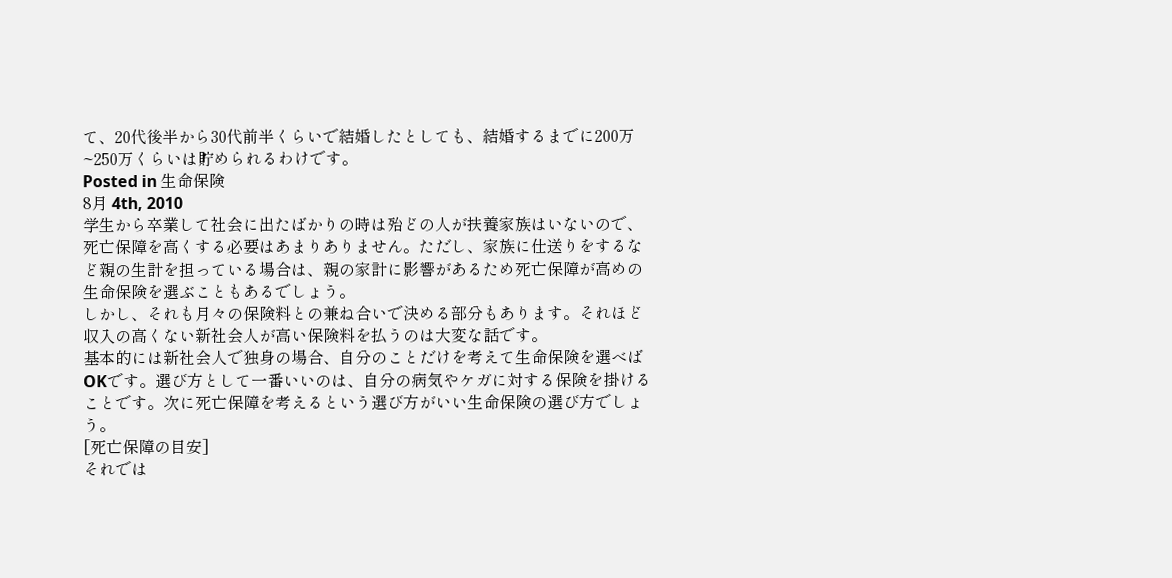て、20代後半から30代前半くらいで結婚したとしても、結婚するまでに200万~250万くらいは貯められるわけです。
Posted in 生命保険
8月 4th, 2010
学生から卒業して社会に出たばかりの時は殆どの人が扶養家族はいないので、死亡保障を高くする必要はあまりありません。ただし、家族に仕送りをするなど親の生計を担っている場合は、親の家計に影響があるため死亡保障が高めの生命保険を選ぶこともあるでしょう。
しかし、それも月々の保険料との兼ね合いで決める部分もあります。それほど収入の高くない新社会人が高い保険料を払うのは大変な話です。
基本的には新社会人で独身の場合、自分のことだけを考えて生命保険を選べばOKです。選び方として一番いいのは、自分の病気やケガに対する保険を掛けることです。次に死亡保障を考えるという選び方がいい生命保険の選び方でしょう。
[死亡保障の目安]
それでは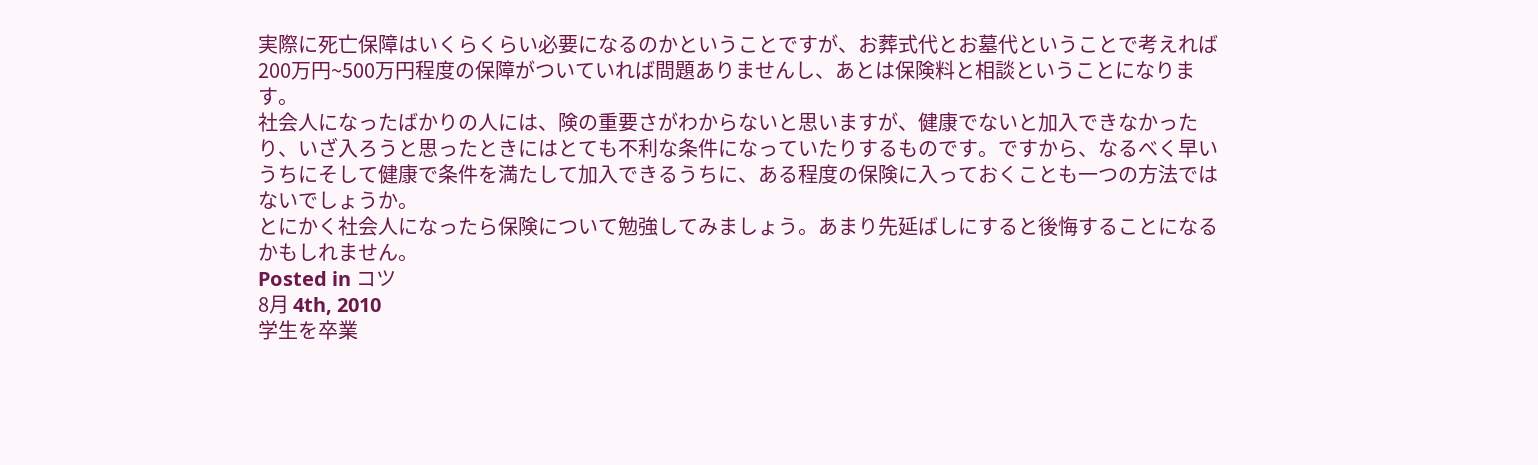実際に死亡保障はいくらくらい必要になるのかということですが、お葬式代とお墓代ということで考えれば200万円~500万円程度の保障がついていれば問題ありませんし、あとは保険料と相談ということになります。
社会人になったばかりの人には、険の重要さがわからないと思いますが、健康でないと加入できなかったり、いざ入ろうと思ったときにはとても不利な条件になっていたりするものです。ですから、なるべく早いうちにそして健康で条件を満たして加入できるうちに、ある程度の保険に入っておくことも一つの方法ではないでしょうか。
とにかく社会人になったら保険について勉強してみましょう。あまり先延ばしにすると後悔することになるかもしれません。
Posted in コツ
8月 4th, 2010
学生を卒業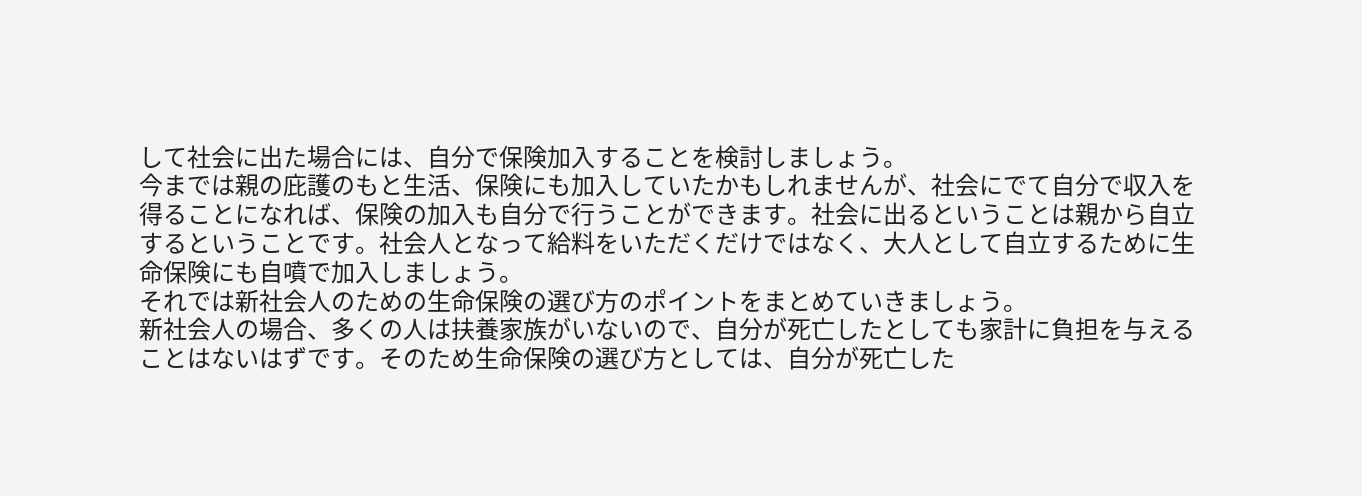して社会に出た場合には、自分で保険加入することを検討しましょう。
今までは親の庇護のもと生活、保険にも加入していたかもしれませんが、社会にでて自分で収入を得ることになれば、保険の加入も自分で行うことができます。社会に出るということは親から自立するということです。社会人となって給料をいただくだけではなく、大人として自立するために生命保険にも自噴で加入しましょう。
それでは新社会人のための生命保険の選び方のポイントをまとめていきましょう。
新社会人の場合、多くの人は扶養家族がいないので、自分が死亡したとしても家計に負担を与えることはないはずです。そのため生命保険の選び方としては、自分が死亡した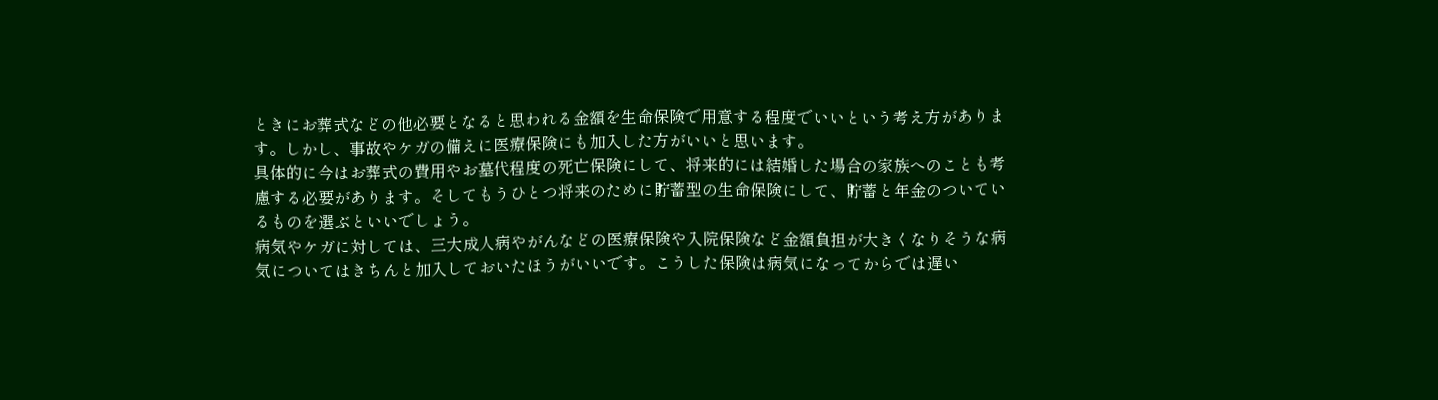ときにお葬式などの他必要となると思われる金額を生命保険で用意する程度でいいという考え方があります。しかし、事故やケガの備えに医療保険にも加入した方がいいと思います。
具体的に今はお葬式の費用やお墓代程度の死亡保険にして、将来的には結婚した場合の家族へのことも考慮する必要があります。そしてもうひとつ将来のために貯蓄型の生命保険にして、貯蓄と年金のついているものを選ぶといいでしょう。
病気やケガに対しては、三大成人病やがんなどの医療保険や入院保険など金額負担が大きくなりそうな病気についてはきちんと加入しておいたほうがいいです。こうした保険は病気になってからでは遅い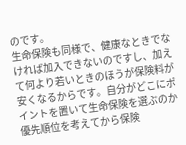のです。
生命保険も同様で、健康なときでなければ加入できないのですし、加えて何より若いときのほうが保険料が安くなるからです。自分がどこにポイントを置いて生命保険を選ぶのか優先順位を考えてから保険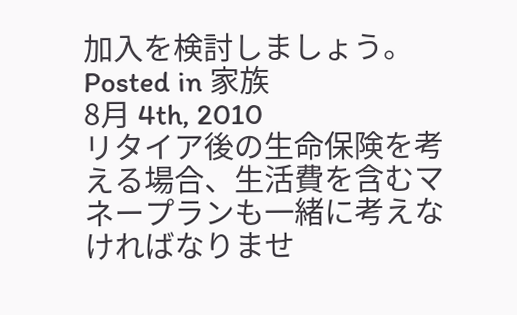加入を検討しましょう。
Posted in 家族
8月 4th, 2010
リタイア後の生命保険を考える場合、生活費を含むマネープランも一緒に考えなければなりませ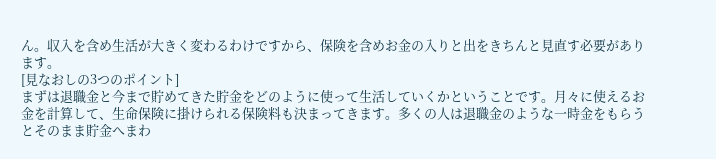ん。収入を含め生活が大きく変わるわけですから、保険を含めお金の入りと出をきちんと見直す必要があります。
[見なおしの3つのポイント]
まずは退職金と今まで貯めてきた貯金をどのように使って生活していくかということです。月々に使えるお金を計算して、生命保険に掛けられる保険料も決まってきます。多くの人は退職金のような一時金をもらうとそのまま貯金へまわ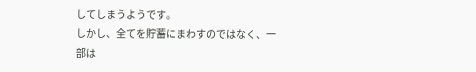してしまうようです。
しかし、全てを貯蓄にまわすのではなく、一部は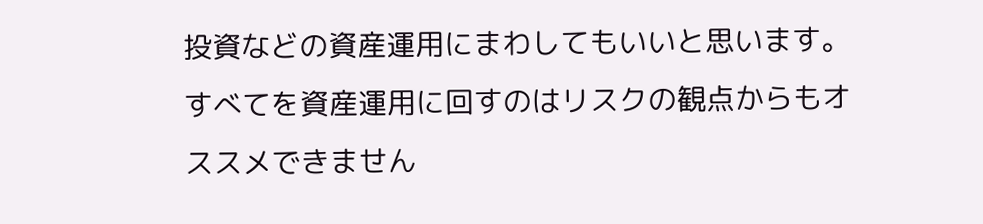投資などの資産運用にまわしてもいいと思います。すべてを資産運用に回すのはリスクの観点からもオススメできません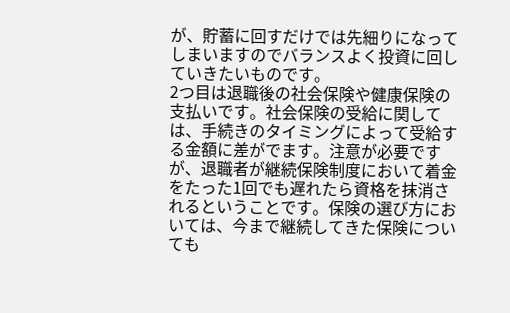が、貯蓄に回すだけでは先細りになってしまいますのでバランスよく投資に回していきたいものです。
2つ目は退職後の社会保険や健康保険の支払いです。社会保険の受給に関しては、手続きのタイミングによって受給する金額に差がでます。注意が必要ですが、退職者が継続保険制度において着金をたった1回でも遅れたら資格を抹消されるということです。保険の選び方においては、今まで継続してきた保険についても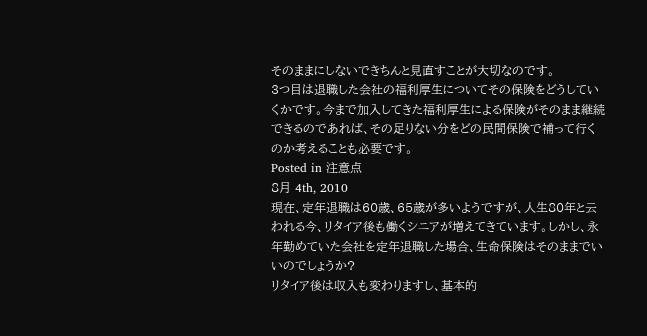そのままにしないできちんと見直すことが大切なのです。
3つ目は退職した会社の福利厚生についてその保険をどうしていくかです。今まで加入してきた福利厚生による保険がそのまま継続できるのであれば、その足りない分をどの民間保険で補って行くのか考えることも必要です。
Posted in 注意点
8月 4th, 2010
現在、定年退職は60歳、65歳が多いようですが、人生80年と云われる今、リタイア後も働くシニアが増えてきています。しかし、永年勤めていた会社を定年退職した場合、生命保険はそのままでいいのでしょうか?
リタイア後は収入も変わりますし、基本的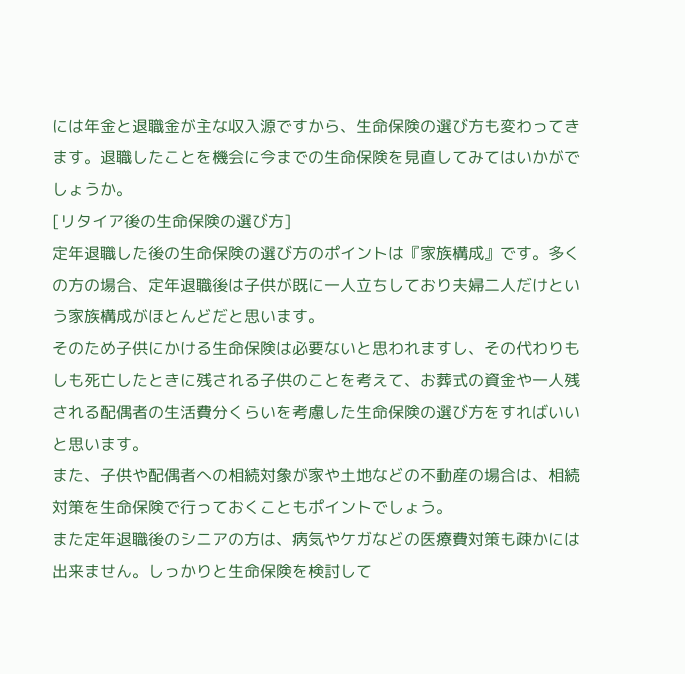には年金と退職金が主な収入源ですから、生命保険の選び方も変わってきます。退職したことを機会に今までの生命保険を見直してみてはいかがでしょうか。
[リタイア後の生命保険の選び方]
定年退職した後の生命保険の選び方のポイントは『家族構成』です。多くの方の場合、定年退職後は子供が既に一人立ちしており夫婦二人だけという家族構成がほとんどだと思います。
そのため子供にかける生命保険は必要ないと思われますし、その代わりもしも死亡したときに残される子供のことを考えて、お葬式の資金や一人残される配偶者の生活費分くらいを考慮した生命保険の選び方をすればいいと思います。
また、子供や配偶者への相続対象が家や土地などの不動産の場合は、相続対策を生命保険で行っておくこともポイントでしょう。
また定年退職後のシニアの方は、病気やケガなどの医療費対策も疎かには出来ません。しっかりと生命保険を検討して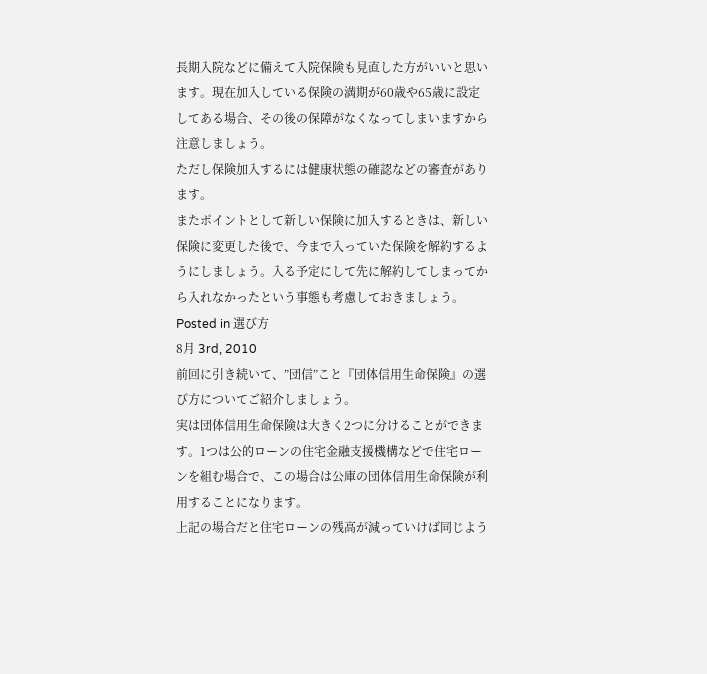長期入院などに備えて入院保険も見直した方がいいと思います。現在加入している保険の満期が60歳や65歳に設定してある場合、その後の保障がなくなってしまいますから注意しましょう。
ただし保険加入するには健康状態の確認などの審査があります。
またポイントとして新しい保険に加入するときは、新しい保険に変更した後で、今まで入っていた保険を解約するようにしましょう。入る予定にして先に解約してしまってから入れなかったという事態も考慮しておきましょう。
Posted in 選び方
8月 3rd, 2010
前回に引き続いて、”団信”こと『団体信用生命保険』の選び方についてご紹介しましょう。
実は団体信用生命保険は大きく2つに分けることができます。1つは公的ローンの住宅金融支援機構などで住宅ローンを組む場合で、この場合は公庫の団体信用生命保険が利用することになります。
上記の場合だと住宅ローンの残高が減っていけば同じよう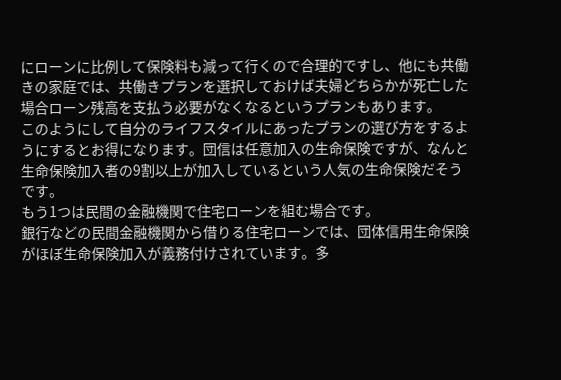にローンに比例して保険料も減って行くので合理的ですし、他にも共働きの家庭では、共働きプランを選択しておけば夫婦どちらかが死亡した場合ローン残高を支払う必要がなくなるというプランもあります。
このようにして自分のライフスタイルにあったプランの選び方をするようにするとお得になります。団信は任意加入の生命保険ですが、なんと生命保険加入者の9割以上が加入しているという人気の生命保険だそうです。
もう1つは民間の金融機関で住宅ローンを組む場合です。
銀行などの民間金融機関から借りる住宅ローンでは、団体信用生命保険がほぼ生命保険加入が義務付けされています。多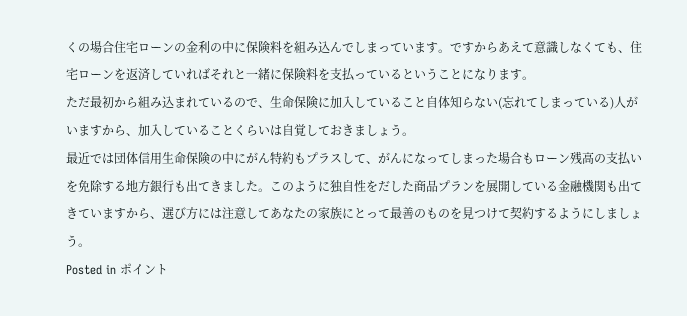くの場合住宅ローンの金利の中に保険料を組み込んでしまっています。ですからあえて意識しなくても、住宅ローンを返済していればそれと一緒に保険料を支払っているということになります。
ただ最初から組み込まれているので、生命保険に加入していること自体知らない(忘れてしまっている)人がいますから、加入していることくらいは自覚しておきましょう。
最近では団体信用生命保険の中にがん特約もプラスして、がんになってしまった場合もローン残高の支払いを免除する地方銀行も出てきました。このように独自性をだした商品プランを展開している金融機関も出てきていますから、選び方には注意してあなたの家族にとって最善のものを見つけて契約するようにしましょう。
Posted in ポイント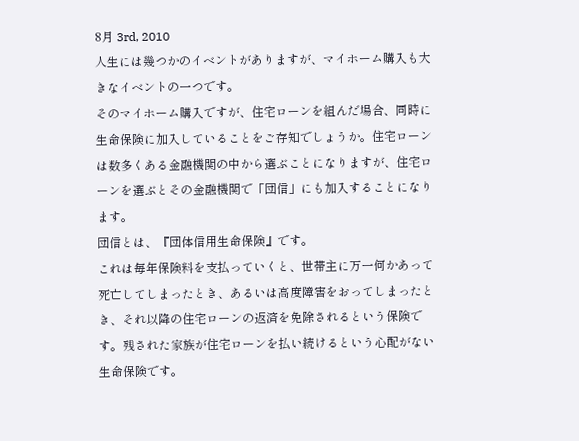8月 3rd, 2010
人生には幾つかのイベントがありますが、マイホーム購入も大きなイベントの一つです。
そのマイホーム購入ですが、住宅ローンを組んだ場合、同時に生命保険に加入していることをご存知でしょうか。住宅ローンは数多くある金融機関の中から選ぶことになりますが、住宅ローンを選ぶとその金融機関で「団信」にも加入することになります。
団信とは、『団体信用生命保険』です。
これは毎年保険料を支払っていくと、世帯主に万一何かあって死亡してしまったとき、あるいは高度障害をおってしまったとき、それ以降の住宅ローンの返済を免除されるという保険です。残された家族が住宅ローンを払い続けるという心配がない生命保険です。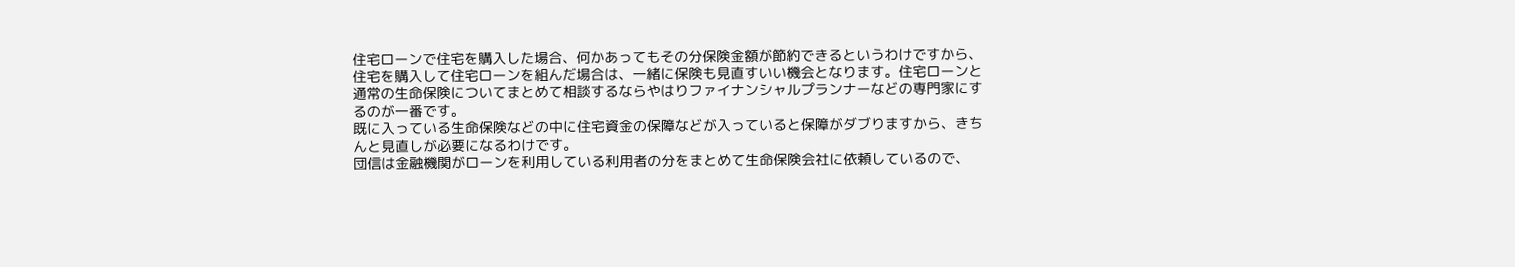住宅ローンで住宅を購入した場合、何かあってもその分保険金額が節約できるというわけですから、住宅を購入して住宅ローンを組んだ場合は、一緒に保険も見直すいい機会となります。住宅ローンと通常の生命保険についてまとめて相談するならやはりファイナンシャルプランナーなどの専門家にするのが一番です。
既に入っている生命保険などの中に住宅資金の保障などが入っていると保障がダブりますから、きちんと見直しが必要になるわけです。
団信は金融機関がローンを利用している利用者の分をまとめて生命保険会社に依頼しているので、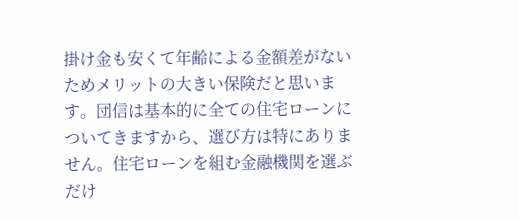掛け金も安くて年齢による金額差がないためメリットの大きい保険だと思います。団信は基本的に全ての住宅ローンについてきますから、選び方は特にありません。住宅ローンを組む金融機関を選ぶだけ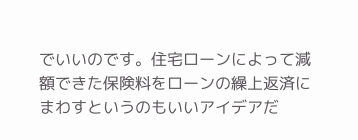でいいのです。住宅ローンによって減額できた保険料をローンの繰上返済にまわすというのもいいアイデアだ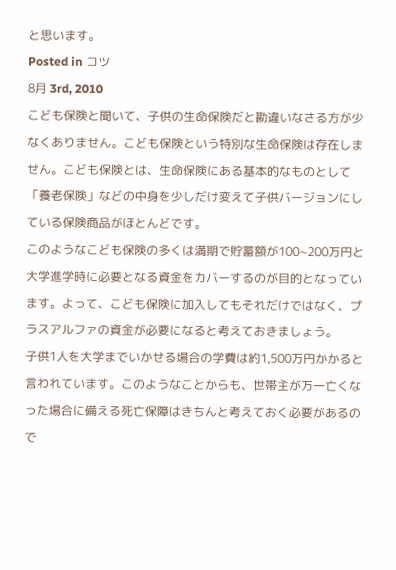と思います。
Posted in コツ
8月 3rd, 2010
こども保険と聞いて、子供の生命保険だと勘違いなさる方が少なくありません。こども保険という特別な生命保険は存在しません。こども保険とは、生命保険にある基本的なものとして「養老保険」などの中身を少しだけ変えて子供バージョンにしている保険商品がほとんどです。
このようなこども保険の多くは満期で貯蓄額が100~200万円と大学進学時に必要となる資金をカバーするのが目的となっています。よって、こども保険に加入してもそれだけではなく、プラスアルファの資金が必要になると考えておきましょう。
子供1人を大学までいかせる場合の学費は約1,500万円かかると言われています。このようなことからも、世帯主が万一亡くなった場合に備える死亡保障はきちんと考えておく必要があるので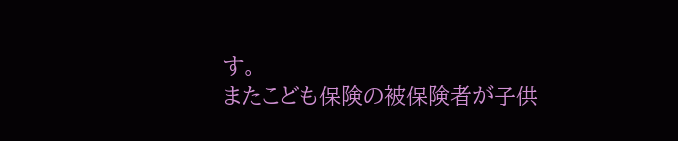す。
またこども保険の被保険者が子供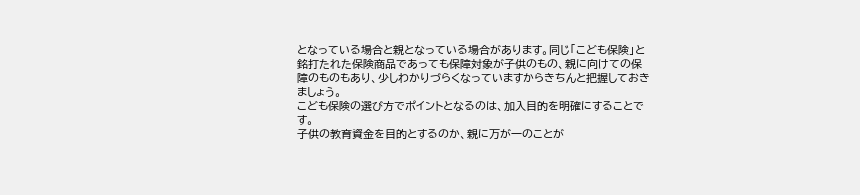となっている場合と親となっている場合があります。同じ「こども保険」と銘打たれた保険商品であっても保障対象が子供のもの、親に向けての保障のものもあり、少しわかりづらくなっていますからきちんと把握しておきましょう。
こども保険の選び方でポイントとなるのは、加入目的を明確にすることです。
子供の教育資金を目的とするのか、親に万が一のことが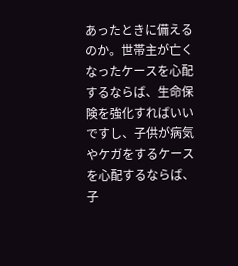あったときに備えるのか。世帯主が亡くなったケースを心配するならば、生命保険を強化すればいいですし、子供が病気やケガをするケースを心配するならば、子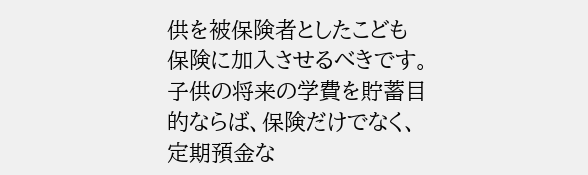供を被保険者としたこども保険に加入させるべきです。子供の将来の学費を貯蓄目的ならば、保険だけでなく、定期預金な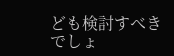ども検討すべきでしょ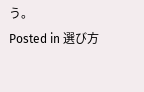う。
Posted in 選び方